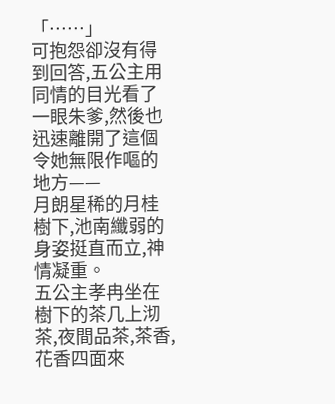「……」
可抱怨卻沒有得到回答,五公主用同情的目光看了一眼朱爹,然後也迅速離開了這個令她無限作嘔的地方——
月朗星稀的月桂樹下,池南纖弱的身姿挺直而立,神情凝重。
五公主孝冉坐在樹下的茶几上沏茶,夜間品茶,茶香,花香四面來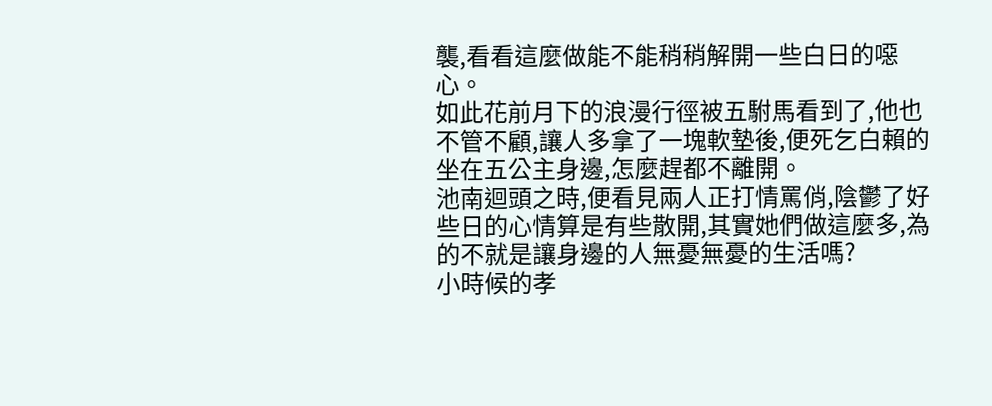襲,看看這麼做能不能稍稍解開一些白日的噁心。
如此花前月下的浪漫行徑被五駙馬看到了,他也不管不顧,讓人多拿了一塊軟墊後,便死乞白賴的坐在五公主身邊,怎麼趕都不離開。
池南迴頭之時,便看見兩人正打情罵俏,陰鬱了好些日的心情算是有些散開,其實她們做這麼多,為的不就是讓身邊的人無憂無憂的生活嗎?
小時候的孝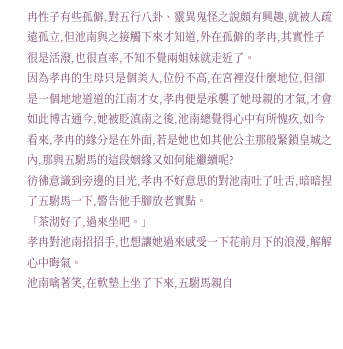冉性子有些孤僻,對五行八卦、靈異鬼怪之說頗有興趣,就被人疏遠孤立,但池南與之接觸下來才知道,外在孤僻的孝冉,其實性子很是活潑,也很直率,不知不覺兩姐妹就走近了。
因為孝冉的生母只是個美人,位份不高,在宮裡沒什麼地位,但卻是一個地地道道的江南才女,孝冉便是承襲了她母親的才氣,才會如此博古通今,她被貶滇南之後,池南總覺得心中有所愧疚,如今看來,孝冉的緣分是在外面,若是她也如其他公主那般緊鎖皇城之內,那與五駙馬的這段姻緣又如何能繼續呢?
彷彿意識到旁邊的目光,孝冉不好意思的對池南吐了吐舌,暗暗捏了五駙馬一下,警告他手腳放老實點。
「茶沏好了,過來坐吧。」
孝冉對池南招招手,也想讓她過來感受一下花前月下的浪漫,解解心中晦氣。
池南噙著笑,在軟墊上坐了下來,五駙馬親自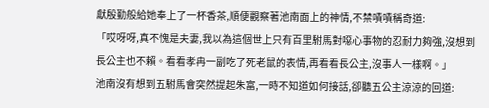獻殷勤般給她奉上了一杯香茶,順便觀察著池南面上的神情,不禁嘖嘖稱奇道:
「哎呀呀,真不愧是夫妻,我以為這個世上只有百里駙馬對噁心事物的忍耐力夠強,沒想到長公主也不賴。看看孝冉一副吃了死老鼠的表情,再看看長公主,沒事人一樣啊。」
池南沒有想到五駙馬會突然提起朱富,一時不知道如何接話,卻聽五公主涼涼的回道: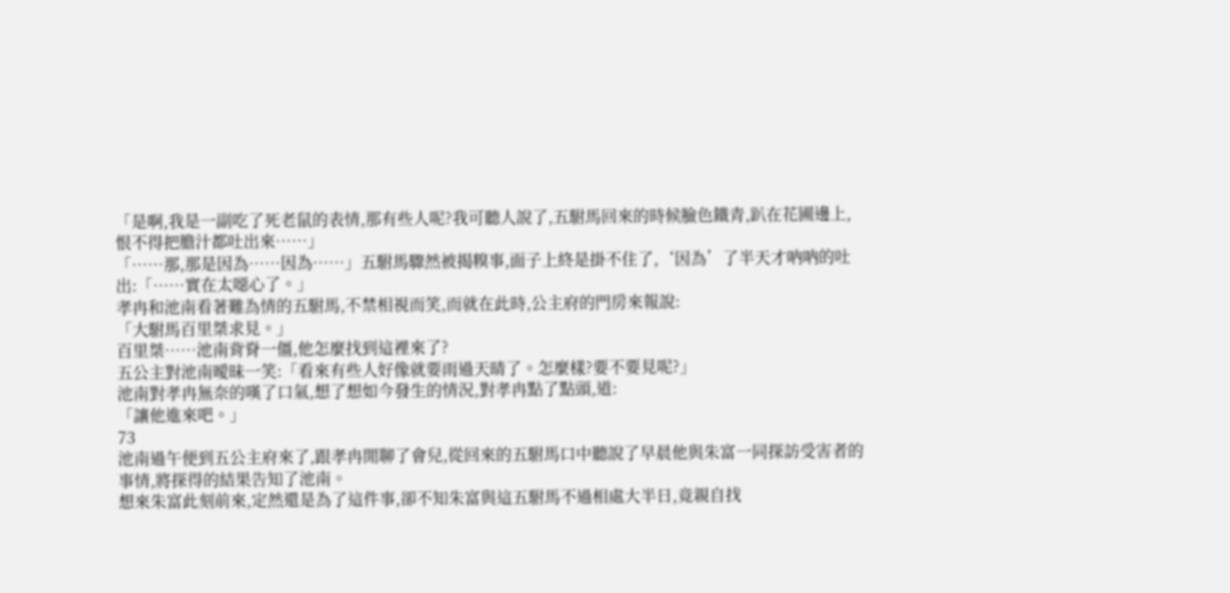「是啊,我是一副吃了死老鼠的表情,那有些人呢?我可聽人說了,五駙馬回來的時候臉色鐵青,趴在花圃邊上,恨不得把膽汁都吐出來……」
「……那,那是因為……因為……」五駙馬驟然被揭糗事,面子上終是掛不住了,‘因為’了半天才吶吶的吐出:「……實在太噁心了。」
孝冉和池南看著難為情的五駙馬,不禁相視而笑,而就在此時,公主府的門房來報說:
「大駙馬百里桀求見。」
百里桀……池南背脊一僵,他怎麼找到這裡來了?
五公主對池南曖昧一笑:「看來有些人好像就要雨過天晴了。怎麼樣?要不要見呢?」
池南對孝冉無奈的嘆了口氣,想了想如今發生的情況,對孝冉點了點頭,道:
「讓他進來吧。」
73
池南過午便到五公主府來了,跟孝冉閒聊了會兒,從回來的五駙馬口中聽說了早晨他與朱富一同探訪受害者的事情,將探得的結果告知了池南。
想來朱富此刻前來,定然還是為了這件事,卻不知朱富與這五駙馬不過相處大半日,竟親自找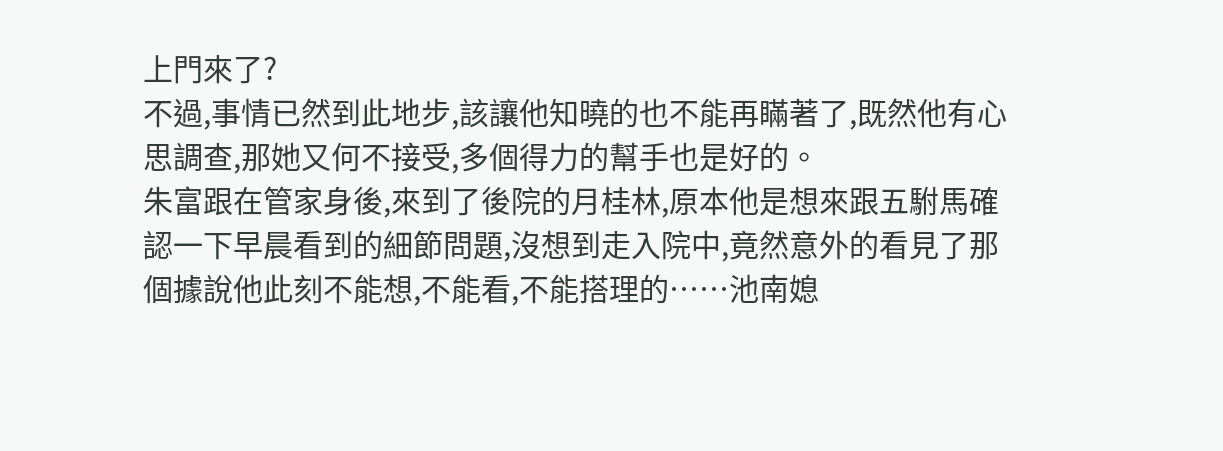上門來了?
不過,事情已然到此地步,該讓他知曉的也不能再瞞著了,既然他有心思調查,那她又何不接受,多個得力的幫手也是好的。
朱富跟在管家身後,來到了後院的月桂林,原本他是想來跟五駙馬確認一下早晨看到的細節問題,沒想到走入院中,竟然意外的看見了那個據說他此刻不能想,不能看,不能搭理的……池南媳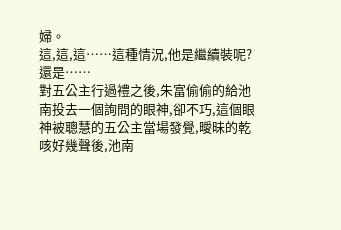婦。
這,這,這……這種情況,他是繼續裝呢?還是……
對五公主行過禮之後,朱富偷偷的給池南投去一個詢問的眼神,卻不巧,這個眼神被聰慧的五公主當場發覺,曖昧的乾咳好幾聲後,池南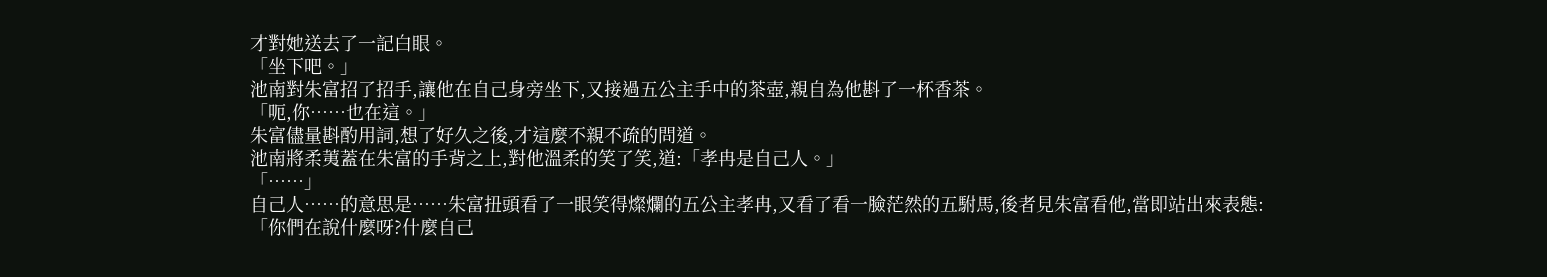才對她送去了一記白眼。
「坐下吧。」
池南對朱富招了招手,讓他在自己身旁坐下,又接過五公主手中的茶壺,親自為他斟了一杯香茶。
「呃,你……也在這。」
朱富儘量斟酌用詞,想了好久之後,才這麼不親不疏的問道。
池南將柔荑蓋在朱富的手背之上,對他溫柔的笑了笑,道:「孝冉是自己人。」
「……」
自己人……的意思是……朱富扭頭看了一眼笑得燦爛的五公主孝冉,又看了看一臉茫然的五駙馬,後者見朱富看他,當即站出來表態:
「你們在說什麼呀?什麼自己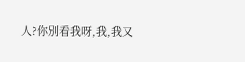人?你別看我呀,我,我又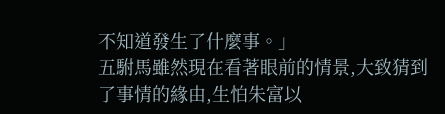不知道發生了什麼事。」
五駙馬雖然現在看著眼前的情景,大致猜到了事情的緣由,生怕朱富以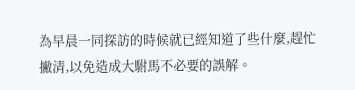為早晨一同探訪的時候就已經知道了些什麼,趕忙撇清,以免造成大駙馬不必要的誤解。